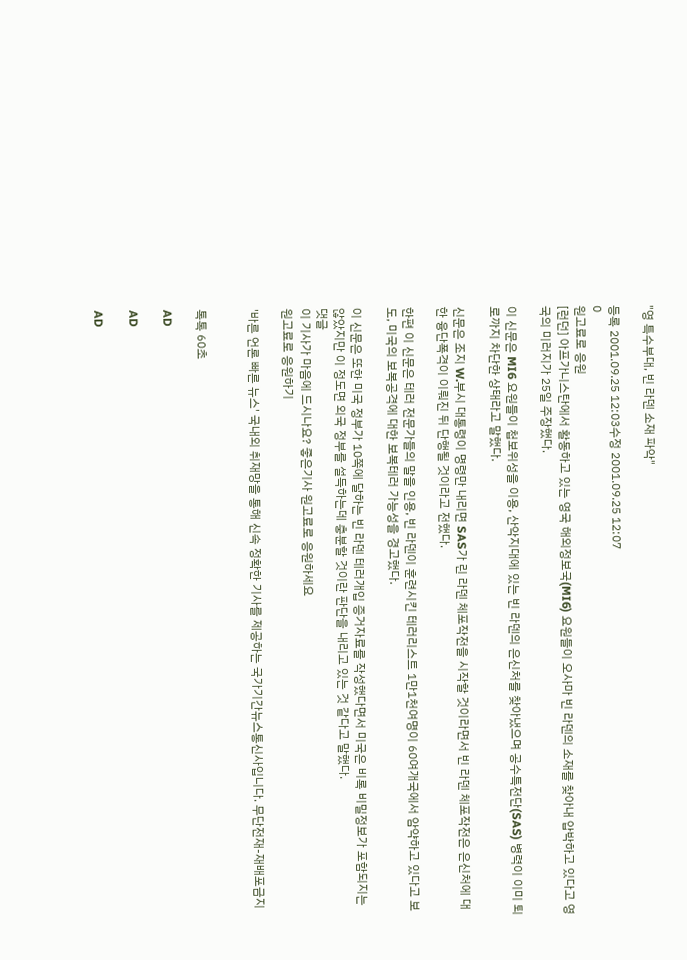"영 특수부대, 빈 라덴 소재 파악"

등록 2001.09.25 12:03수정 2001.09.25 12:07
0
원고료로 응원
[런던] 아프가니스탄에서 활동하고 있는 영국 해외정보국(MI6) 요원들이 오사마 빈 라덴의 소재를 찾아내 압박하고 있다고 영국의 미러지가 25일 주장했다.

이 신문은 MI6 요원들이 첩보위성을 이용, 산악지대에 있는 빈 라덴의 은신처를 찾아냈으며 공수특전단(SAS) 병력이 이미 퇴로까지 차단한 상태라고 말했다.

신문은 조지 W.부시 대통령이 명령만 내리면 SAS가 린 라덴 체포작전을 시작할 것이라면서 빈 라덴 체포작전은 은신처에 대한 융단폭격이 이뤄진 뒤 단행될 것이라고 전했다.

한편 이 신문은 테러 전문가들의 말을 인용, 빈 라덴이 훈련시킨 테러리스트 1만1천여명이 60여개국에서 암약하고 있다고 보도, 미국의 보복공격에 대한 보복테러 가능성을 경고했다.

이 신문은 또한 미국 정부가 10쪽에 달하는 빈 라덴 테러개입 증거자료를 작성했다면서 미국은 비록 비밀정보가 포함되지는 않았지만 이 정도면 외국 정부를 설득하는데 충분할 것이란 판단을 내리고 있는 것 같다고 말했다.
댓글
이 기사가 마음에 드시나요? 좋은기사 원고료로 응원하세요
원고료로 응원하기

'바른 언론 빠른 뉴스' 국내외 취재망을 통해 신속 정확한 기사를 제공하는 국가기간뉴스통신사입니다. 무단전재-재배포금지


톡톡 60초

AD

AD

AD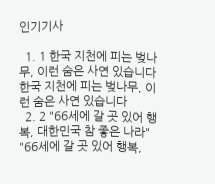인기기사

  1. 1 한국 지천에 피는 벚나무, 이런 숨은 사연 있습니다 한국 지천에 피는 벚나무, 이런 숨은 사연 있습니다
  2. 2 "66세에 갈 곳 있어 행복, 대한민국 참 좋은 나라" "66세에 갈 곳 있어 행복,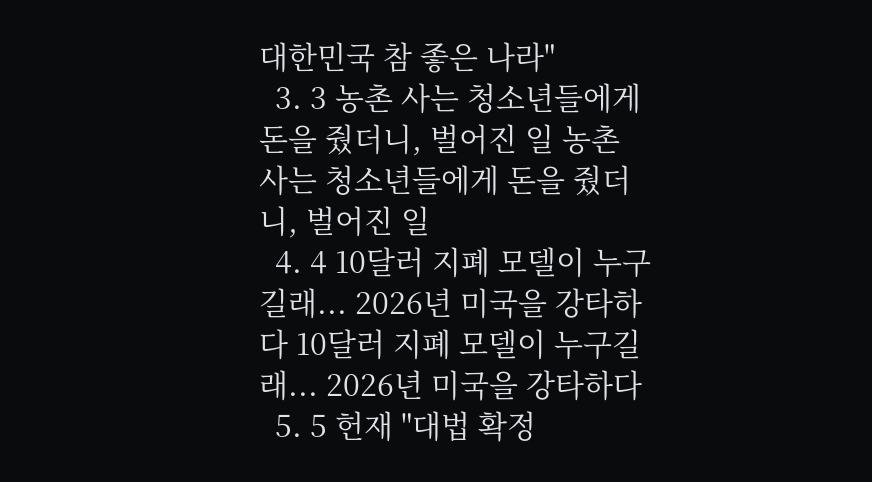대한민국 참 좋은 나라"
  3. 3 농촌 사는 청소년들에게 돈을 줬더니, 벌어진 일 농촌 사는 청소년들에게 돈을 줬더니, 벌어진 일
  4. 4 10달러 지폐 모델이 누구길래... 2026년 미국을 강타하다 10달러 지폐 모델이 누구길래... 2026년 미국을 강타하다
  5. 5 헌재 "대법 확정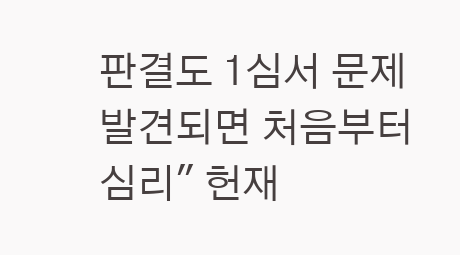판결도 1심서 문제 발견되면 처음부터 심리" 헌재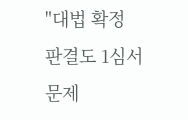"대법 확정 판결도 1심서 문제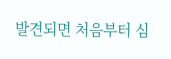발견되면 처음부터 심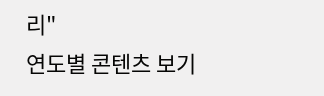리"
연도별 콘텐츠 보기